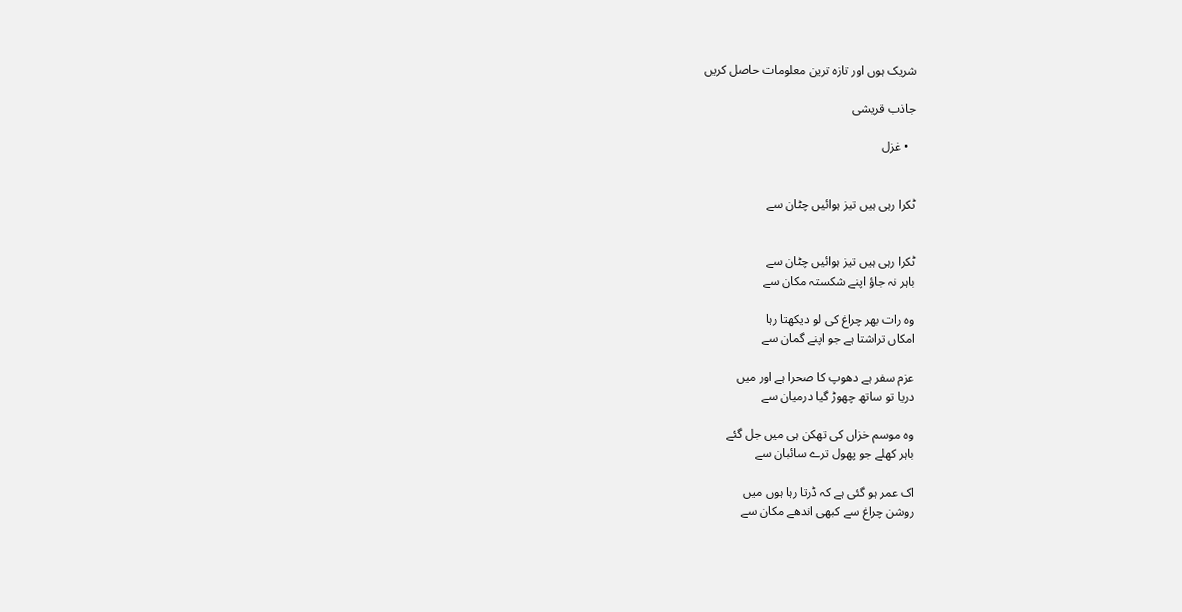شریک ہوں اور تازہ ترین معلومات حاصل کریں

جاذب قریشی

  • غزل


ٹکرا رہی ہیں تیز ہوائیں چٹان سے


ٹکرا رہی ہیں تیز ہوائیں چٹان سے
باہر نہ جاؤ اپنے شکستہ مکان سے

وہ رات بھر چراغ کی لو دیکھتا رہا
امکاں تراشتا ہے جو اپنے گمان سے

عزم سفر ہے دھوپ کا صحرا ہے اور میں
دریا تو ساتھ چھوڑ گیا درمیان سے

وہ موسم خزاں کی تھکن ہی میں جل گئے
باہر کھلے جو پھول ترے سائبان سے

اک عمر ہو گئی ہے کہ ڈرتا رہا ہوں میں
روشن چراغ سے کبھی اندھے مکان سے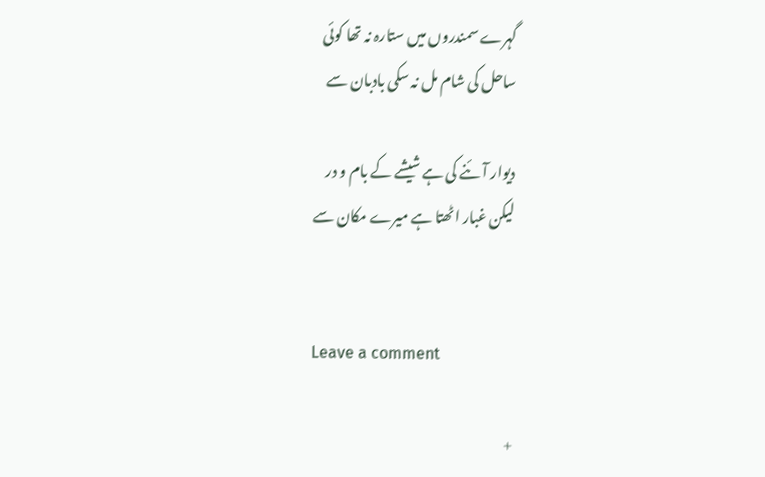گہرے سمندروں میں ستارہ نہ تھا کوئی
ساحل کی شام مل نہ سکی بادبان سے

دیوار آئنے کی ہے شیشے کے بام و در
لیکن غبار اٹھتا ہے میرے مکان سے


Leave a comment

+